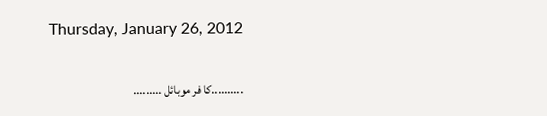Thursday, January 26, 2012

..........کا فر موبائل .........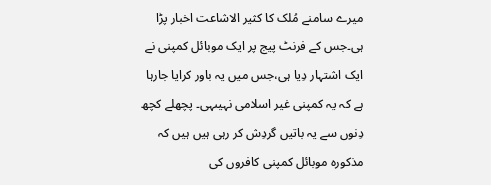میرے سامنے مُلک کا کثیر الاشاعت اخبار پڑا ہی۔جس کے فرنٹ پیج پر ایک موبائل کمپنی نے ایک اشتہار دِیا ہی،جس میں یہ باور کرایا جارہا ہے کہ یہ کمپنی غیر اسلامی نہیںہی۔ پچھلے کچھ دِنوں سے یہ باتیں گردِش کر رہی ہیں ہیں کہ مذکورہ موبائل کمپنی کافروں کی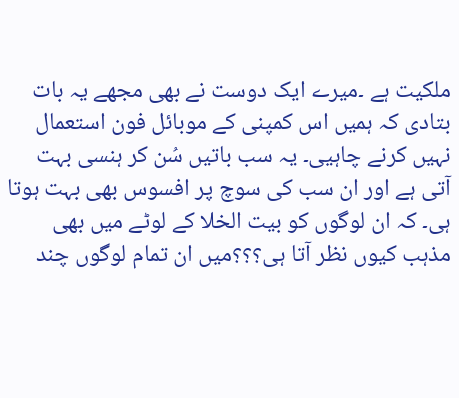ملکیت ہے ۔میرے ایک دوست نے بھی مجھے یہ بات بتادی کہ ہمیں اس کمپنی کے موبائل فون استعمال نہیں کرنے چاہیی۔ یہ سب باتیں سُن کر ہنسی بہت آتی ہے اور ان سب کی سوچ پر افسوس بھی بہت ہوتا ہی۔ کہ ان لوگوں کو بیت الخلا کے لوٹے میں بھی مذہب کیوں نظر آتا ہی؟؟؟میں ان تمام لوگوں چند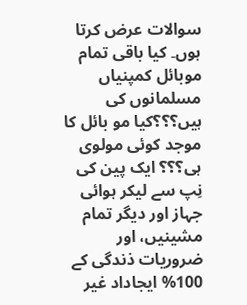سوالات عرض کرتا ہوں۔ کیا باقی تمام موبائل کمپنیاں مسلمانوں کی ہیں؟؟؟کیا مو بائل کا موجد کوئی مولوی ہی؟؟؟ ایک پین کی نِپ سے لیکر ہوائی جہاز اور دیگر تمام مشینیں، اور ضروریات ذندگی کے 100% ایجاداد غیر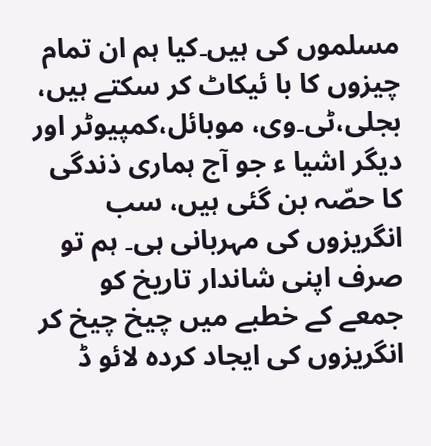مسلموں کی ہیں۔کیا ہم ان تمام چیزوں کا با ئیکاٹ کر سکتے ہیں، بجلی،ٹی۔وی، موبائل،کمپیوٹر اور دیگر اشیا ء جو آج ہماری ذندگی کا حصّہ بن گئی ہیں، سب انگریزوں کی مہربانی ہی۔ ہم تو صرف اپنی شاندار تاریخ کو جمعے کے خطبے میں چیخ چیخ کر انگریزوں کی ایجاد کردہ لائو ڈ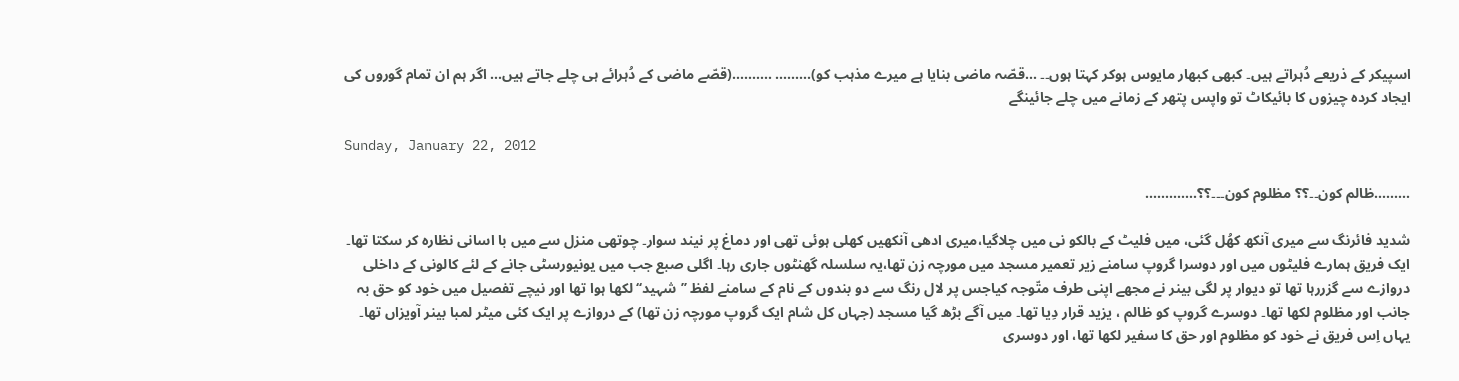اسپیکر کے ذریعے دُہراتے ہیں۔ کبھی کبھار مایوس ہوکر کہتا ہوں۔۔ ...قصّہ ماضی بنایا ہے میرے مذہب کو)......... ..........(قصّے ماضی کے دُہرائے ہی چلے جاتے ہیں... اگر ہم ان تمام گوروں کی ایجاد کردہ چیزوں کا بائیکاٹ تو واپس پتھر کے زمانے میں چلے جائینگے

Sunday, January 22, 2012

.........ظالم کون۔۔؟؟ مظلوم کون۔۔۔؟؟.............

شدید فائرنگ سے میری آنکھ کھُل گئی، میں فلیٹ کے بالکو نی میں چلاگیا،میری ادھی آنکھیں کھلی ہوئی تھی اور دماغ پر نیند سوار۔ چوتھی منزل سے میں با اسانی نظارہ کر سکتا تھا۔ ایک فریق ہمارے فلیٹوں میں اور دوسرا گروپ سامنے زیر تعمیر مسجد میں مورچہ زن تھا،یہ سلسلہ گھنٹوں جاری رہا۔ اگلی صبع جب میں یونیورسٹی جانے کے لئے کالونی کے داخلی دروازے سے گزررہا تھا تو دیوار پر لگی بینر نے مجھے اپنی طرف متّوجہ کیاجس پر لال رنگ سے دو بندوں کے نام کے سامنے لفظ ’’شہید‘‘ لکھا ہوا تھا اور نیچے تفصیل میں خود کو حق بہ جانب اور مظلوم لکھا تھا۔ دوسرے گروپ کو ظالم ، یزید قرار دِیا تھا۔ میں آگے بڑھ گیا مسجد (جہاں کل شام ایک گروپ مورچہ زن تھا) کے دروازے پر ایک کئی میٹر لمبا بینر آویزاں تھا۔ یہاں اِس فریق نے خود کو مظلوم اور حق کا سفیر لکھا تھا، اور دوسری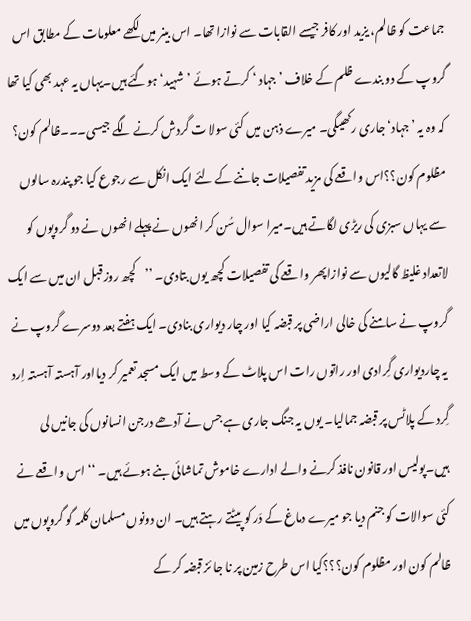جماعت کو ظالم، یزید اور کافر جیسے القابات سے نوازا تھا۔ اس بینر میں لکھے معلومات کے مطابق اس گروپ کے دو بندے ظلم کے خلاف ’جہاد ‘ کرتے ہوئے ’شہید‘ ہوگئے ہیں۔یہاں یہ عہد بھی کیا تھا کہ وہ یہ ’جہاد‘جاری رکھیںگی۔ میرے ذہن میں کئی سولا ت گردش کرنے لگے جیسی۔۔۔ظالم کون؟ مظلوم کون؟؟اس واقعے کی مزید تفصیلات جاننے کے لئے ایک انکل سے رجوع کیا جو پندرہ سالوں سے یہاں سبزی کی ریڑی لگاتے ہیں۔میرا سوال سُن کر انھوں نے پہلے انھوں نے دو گروپوں کو لاتعداد غلیظ گالیوں سے نوازاپھر واقعے کی تفصیلات کچھ یوں بتادی۔ ’’کچھ روز قبل ان میں سے ایک گروپ نے سامنے کی خالی اراضی پر قبضہ کیا اور چار دیواری بنادی۔ ایک ہفتے بعد دوسرے گروپ نے یہ چاردیواری گِرادی اور راتوں رات اس پلاٹ کے وسط میں ایک مسجد تعمیر کر دیااور آہستہ آہستہ اِرد گِرد کے پلاٹس پر قبضہ جمالیا۔ یوں یہ جنگ جاری ہے جس نے آدھے درجن انسانوں کی جانیں لی ہیں۔پولیس اور قانون نافذ کرنے والے ادارے خاموش تماشائی بنے ہوئے ہیں۔ ‘‘ اس واقعے نے کئی سوالات کو جنم دیا جو میرے دماغ کے دَر کو پیٹتے رہتے ہیں۔ ان دونوں مسلمان کلمہ گو گروپوں میں ظالم کون اور مظلوم کون؟؟؟کیا اس طرح زمین پر نا جا ئز قبضہ کر کے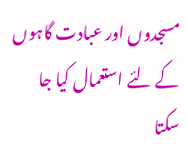مسجدوں اور عبادت گاہوں کے لئے استعمال کیا جا سکتا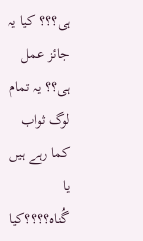ہی؟؟؟ کیا یہ جائز عمل ہی؟؟ یہ تمام لوگ ثواب کما رہے ہیں یا گُناہ؟؟؟؟کیا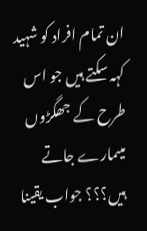ان تمام افراد کو شہید کہہ سکتے ہیں جو اس طرح کے جھگڑوں میںمارے جاتے ہیں؟؟؟ جواب یقینا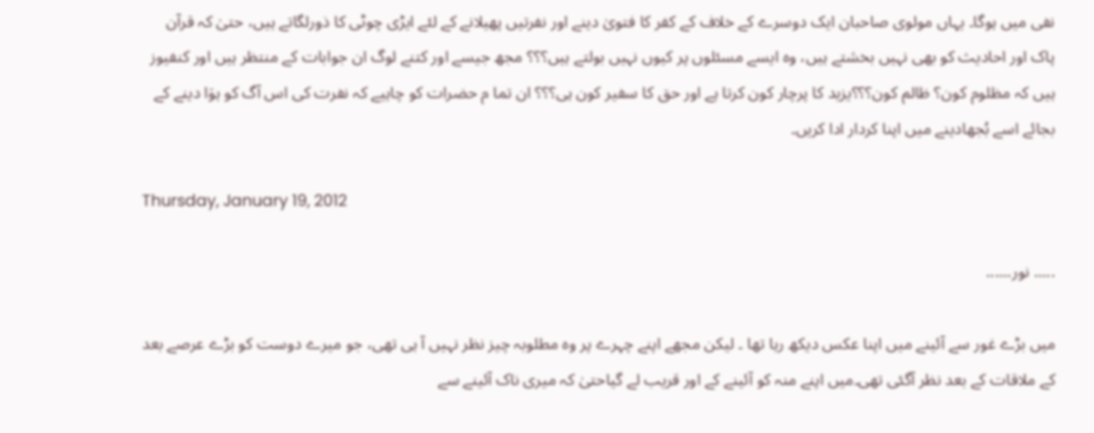نفی میں ہوگا۔ یہاں مولوی صاحبان ایک دوسرے کے خلاف کے کفر کا فتویٰ دینے اور نفرتیں پھیلانے کے لئے ایڑی چوٹی کا ذورلگاتے ہیں، حتیٰ کہ قرآن پاک اور احادیث کو بھی نہیں بخشتے ہیں، وہ ایسے مسئلوں پر کیوں نہیں بولتے ہیں؟؟؟ مجھ جیسے اور کتنے لوگ ان جوابات کے منتظر ہیں اور کنفیوز ہیں کہ مظلوم کون؟ ظالم کون؟؟؟یزید کا پرچار کون کرتا ہے اور حق کا سفیر کون ہی؟؟؟ ان تما م حضرات کو چاہیے کہ نفرت کی اس آگ کو ہوَا دینے کے بجائے اسے بُجھادینے میں اپنا کردار ادا کریں۔

Thursday, January 19, 2012

..... نور......

میں بڑے غور سے آئینے میں اپنا عکس دیکھ رہا تھا ۔ لیکن مجھے اپنے چہرے پر وہ مطلوبہ چیز نظر نہیں آ ہی تھی، جو میرے دوست کو بڑے عرصے بعد کے ملاقات کے بعد نظر آگئی تھی۔میں اپنے منہ کو آئینے کے اور قریب لے گیاحتیٰ کہ میری ناک آئینے سے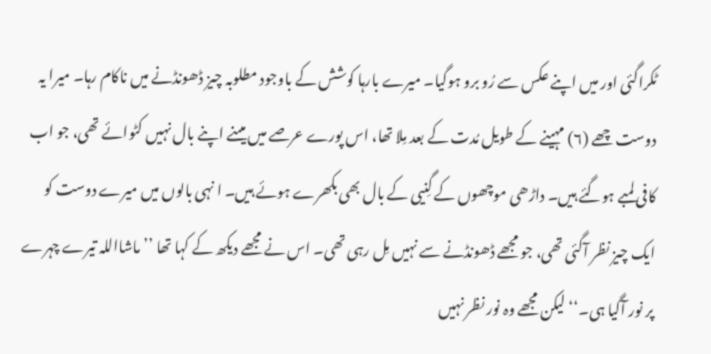ٹکراگئی اور میں اپنے عکس سے رُو برو ہوگیا۔ میرے بارہا کوشش کے باوجود مطلوبہ چیز ڈھونڈنے میں ناکام رہا۔ میرا یہ دوست چھے (۶) مہینے کے طویل مُدت کے بعد مِلا تھا، اس پورے عرصے میں میںنے اپنے بال نہیں کٹوائے تھی، جو اب کافی لمبے ہوگئے ہیں۔ داڑھی موچھوں کے گِنیی کے بال بھی بکھرے ہوئے ہیں۔ ا نہی بالوں میں میرے دوست کو ایک چیز نظر آگئی تھی، جو مجھے ڈھونڈنے سے نہیں مِل رہی تھی۔ اس نے مجھے دیکھ کے کہا تھا ’’ماشااللہ تیرے چہرے پر نور آگیا ہی۔‘‘ لیکن مجھے وہ نور نظر نہیں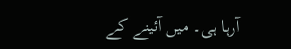آرہا ہی۔ میں آئینے کے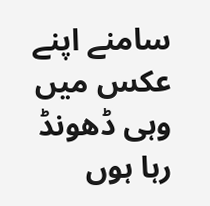سامنے اپنے عکس میں وہی ڈھونڈ رہا ہوں